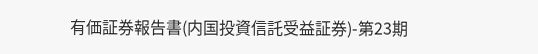有価証券報告書(内国投資信託受益証券)-第23期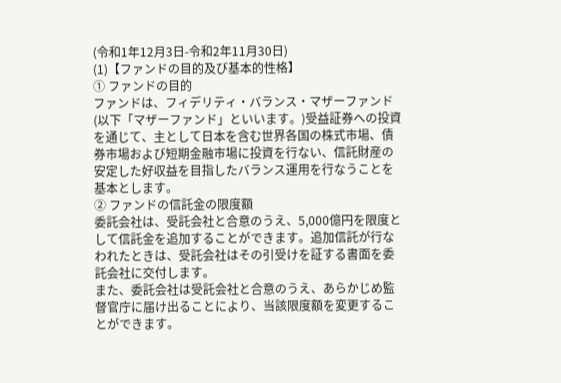(令和1年12月3日-令和2年11月30日)
(1)【ファンドの目的及び基本的性格】
① ファンドの目的
ファンドは、フィデリティ・バランス・マザーファンド(以下「マザーファンド」といいます。)受益証券への投資を通じて、主として日本を含む世界各国の株式市場、債券市場および短期金融市場に投資を行ない、信託財産の安定した好収益を目指したバランス運用を行なうことを基本とします。
② ファンドの信託金の限度額
委託会社は、受託会社と合意のうえ、5,000億円を限度として信託金を追加することができます。追加信託が行なわれたときは、受託会社はその引受けを証する書面を委託会社に交付します。
また、委託会社は受託会社と合意のうえ、あらかじめ監督官庁に届け出ることにより、当該限度額を変更することができます。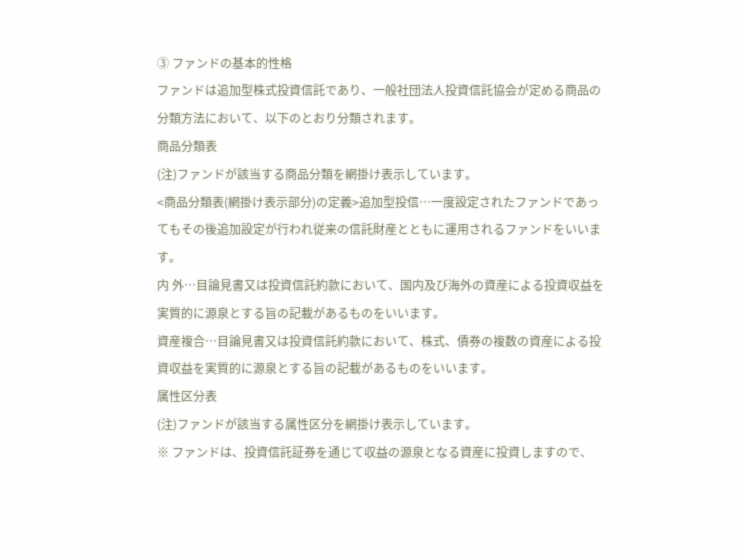③ ファンドの基本的性格
ファンドは追加型株式投資信託であり、一般社団法人投資信託協会が定める商品の分類方法において、以下のとおり分類されます。
商品分類表
(注)ファンドが該当する商品分類を網掛け表示しています。
<商品分類表(網掛け表示部分)の定義>追加型投信…一度設定されたファンドであってもその後追加設定が行われ従来の信託財産とともに運用されるファンドをいいます。
内 外…目論見書又は投資信託約款において、国内及び海外の資産による投資収益を実質的に源泉とする旨の記載があるものをいいます。
資産複合…目論見書又は投資信託約款において、株式、債券の複数の資産による投資収益を実質的に源泉とする旨の記載があるものをいいます。
属性区分表
(注)ファンドが該当する属性区分を網掛け表示しています。
※ ファンドは、投資信託証券を通じて収益の源泉となる資産に投資しますので、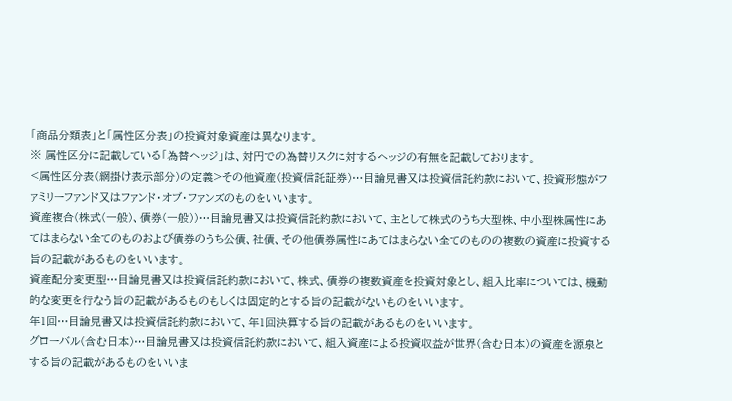「商品分類表」と「属性区分表」の投資対象資産は異なります。
※ 属性区分に記載している「為替ヘッジ」は、対円での為替リスクに対するヘッジの有無を記載しております。
<属性区分表(網掛け表示部分)の定義>その他資産(投資信託証券)…目論見書又は投資信託約款において、投資形態がファミリーファンド又はファンド・オブ・ファンズのものをいいます。
資産複合(株式(一般)、債券(一般))…目論見書又は投資信託約款において、主として株式のうち大型株、中小型株属性にあてはまらない全てのものおよび債券のうち公債、社債、その他債券属性にあてはまらない全てのものの複数の資産に投資する旨の記載があるものをいいます。
資産配分変更型…目論見書又は投資信託約款において、株式、債券の複数資産を投資対象とし、組入比率については、機動的な変更を行なう旨の記載があるものもしくは固定的とする旨の記載がないものをいいます。
年1回…目論見書又は投資信託約款において、年1回決算する旨の記載があるものをいいます。
グローバル(含む日本)…目論見書又は投資信託約款において、組入資産による投資収益が世界(含む日本)の資産を源泉とする旨の記載があるものをいいま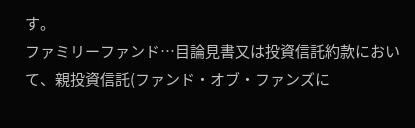す。
ファミリーファンド…目論見書又は投資信託約款において、親投資信託(ファンド・オブ・ファンズに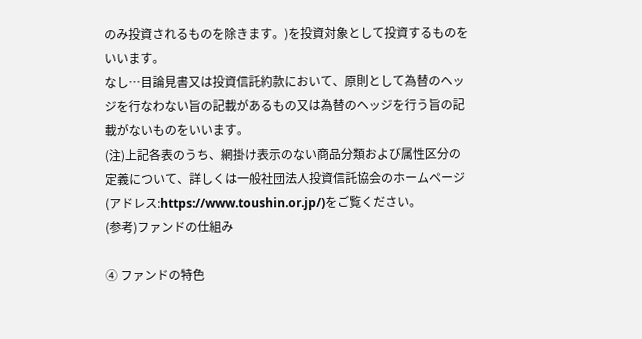のみ投資されるものを除きます。)を投資対象として投資するものをいいます。
なし…目論見書又は投資信託約款において、原則として為替のヘッジを行なわない旨の記載があるもの又は為替のヘッジを行う旨の記載がないものをいいます。
(注)上記各表のうち、網掛け表示のない商品分類および属性区分の定義について、詳しくは一般社団法人投資信託協会のホームページ(アドレス:https://www.toushin.or.jp/)をご覧ください。
(参考)ファンドの仕組み

④ ファンドの特色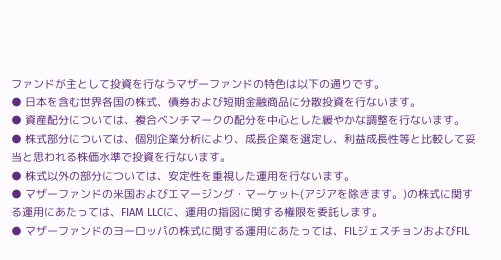ファンドが主として投資を行なうマザーファンドの特色は以下の通りです。
● 日本を含む世界各国の株式、債券および短期金融商品に分散投資を行ないます。
● 資産配分については、複合ベンチマークの配分を中心とした緩やかな調整を行ないます。
● 株式部分については、個別企業分析により、成長企業を選定し、利益成長性等と比較して妥当と思われる株価水準で投資を行ないます。
● 株式以外の部分については、安定性を重視した運用を行ないます。
● マザーファンドの米国およびエマージング・マーケット(アジアを除きます。)の株式に関する運用にあたっては、FIAM LLCに、運用の指図に関する権限を委託します。
● マザーファンドのヨーロッパの株式に関する運用にあたっては、FILジェスチョンおよびFIL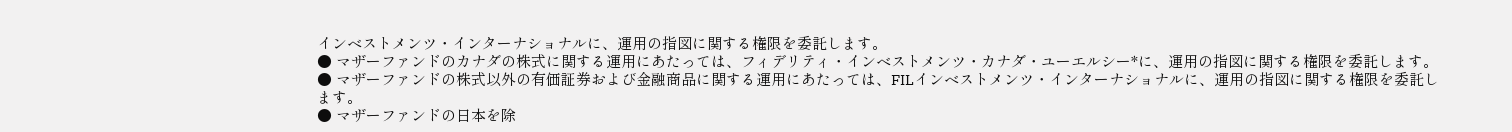インベストメンツ・インターナショナルに、運用の指図に関する権限を委託します。
● マザーファンドのカナダの株式に関する運用にあたっては、フィデリティ・インベストメンツ・カナダ・ユーエルシー*に、運用の指図に関する権限を委託します。
● マザーファンドの株式以外の有価証券および金融商品に関する運用にあたっては、FILインベストメンツ・インターナショナルに、運用の指図に関する権限を委託します。
● マザーファンドの日本を除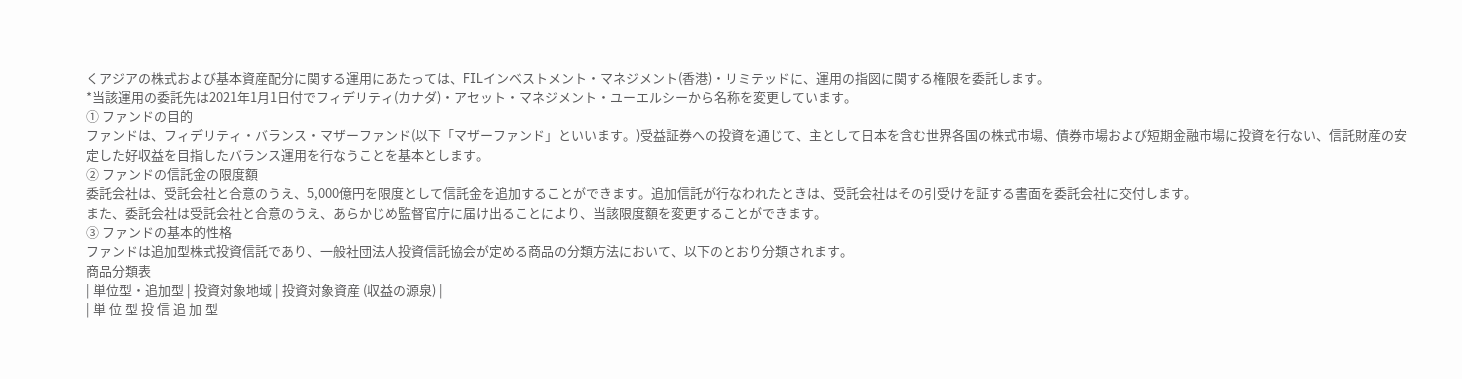くアジアの株式および基本資産配分に関する運用にあたっては、FILインベストメント・マネジメント(香港)・リミテッドに、運用の指図に関する権限を委託します。
*当該運用の委託先は2021年1月1日付でフィデリティ(カナダ)・アセット・マネジメント・ユーエルシーから名称を変更しています。
① ファンドの目的
ファンドは、フィデリティ・バランス・マザーファンド(以下「マザーファンド」といいます。)受益証券への投資を通じて、主として日本を含む世界各国の株式市場、債券市場および短期金融市場に投資を行ない、信託財産の安定した好収益を目指したバランス運用を行なうことを基本とします。
② ファンドの信託金の限度額
委託会社は、受託会社と合意のうえ、5,000億円を限度として信託金を追加することができます。追加信託が行なわれたときは、受託会社はその引受けを証する書面を委託会社に交付します。
また、委託会社は受託会社と合意のうえ、あらかじめ監督官庁に届け出ることにより、当該限度額を変更することができます。
③ ファンドの基本的性格
ファンドは追加型株式投資信託であり、一般社団法人投資信託協会が定める商品の分類方法において、以下のとおり分類されます。
商品分類表
| 単位型・追加型 | 投資対象地域 | 投資対象資産 (収益の源泉) |
| 単 位 型 投 信 追 加 型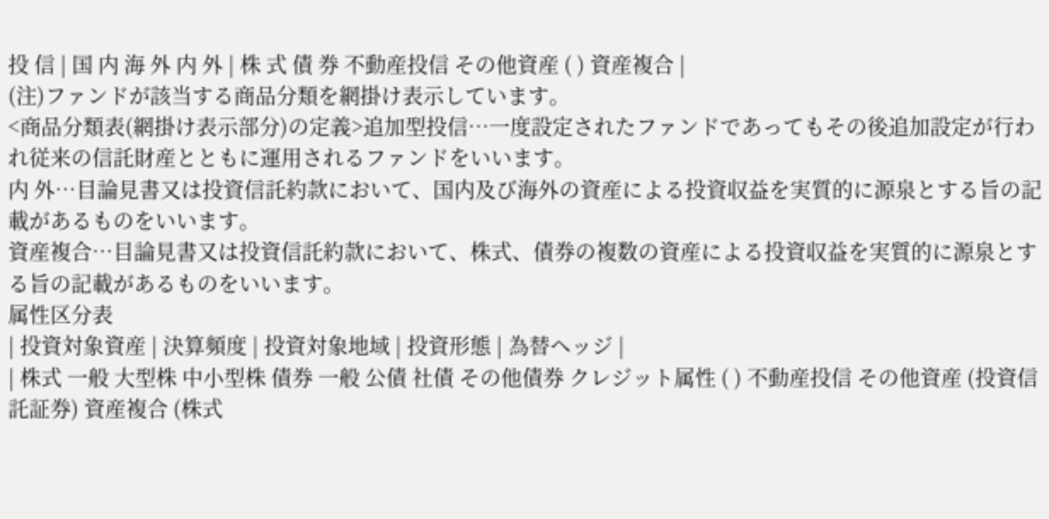投 信 | 国 内 海 外 内 外 | 株 式 債 券 不動産投信 その他資産 ( ) 資産複合 |
(注)ファンドが該当する商品分類を網掛け表示しています。
<商品分類表(網掛け表示部分)の定義>追加型投信…一度設定されたファンドであってもその後追加設定が行われ従来の信託財産とともに運用されるファンドをいいます。
内 外…目論見書又は投資信託約款において、国内及び海外の資産による投資収益を実質的に源泉とする旨の記載があるものをいいます。
資産複合…目論見書又は投資信託約款において、株式、債券の複数の資産による投資収益を実質的に源泉とする旨の記載があるものをいいます。
属性区分表
| 投資対象資産 | 決算頻度 | 投資対象地域 | 投資形態 | 為替ヘッジ |
| 株式 一般 大型株 中小型株 債券 一般 公債 社債 その他債券 クレジット属性 ( ) 不動産投信 その他資産 (投資信託証券) 資産複合 (株式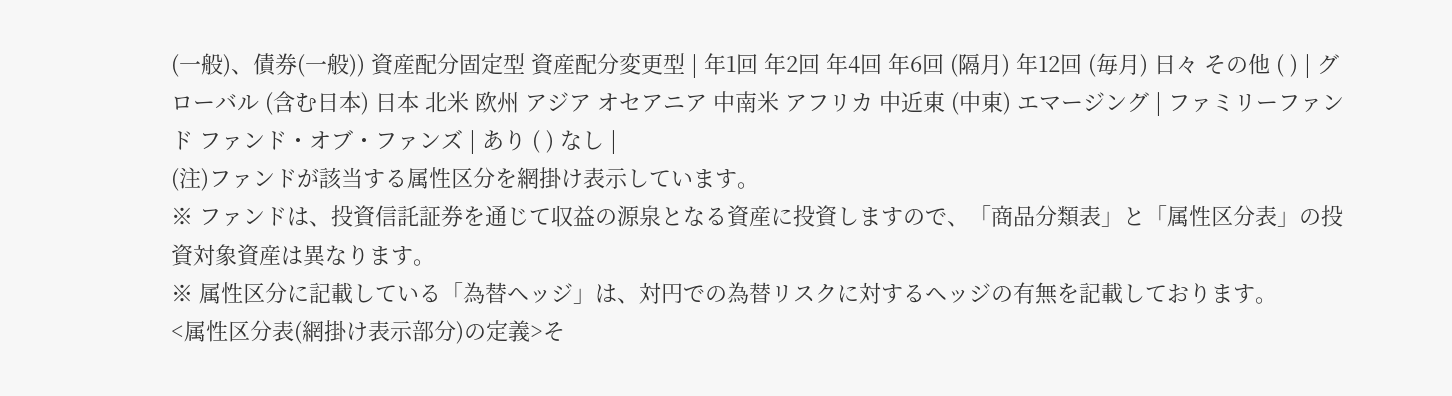(一般)、債券(一般)) 資産配分固定型 資産配分変更型 | 年1回 年2回 年4回 年6回 (隔月) 年12回 (毎月) 日々 その他 ( ) | グローバル (含む日本) 日本 北米 欧州 アジア オセアニア 中南米 アフリカ 中近東 (中東) エマージング | ファミリーファンド ファンド・オブ・ファンズ | あり ( ) なし |
(注)ファンドが該当する属性区分を網掛け表示しています。
※ ファンドは、投資信託証券を通じて収益の源泉となる資産に投資しますので、「商品分類表」と「属性区分表」の投資対象資産は異なります。
※ 属性区分に記載している「為替ヘッジ」は、対円での為替リスクに対するヘッジの有無を記載しております。
<属性区分表(網掛け表示部分)の定義>そ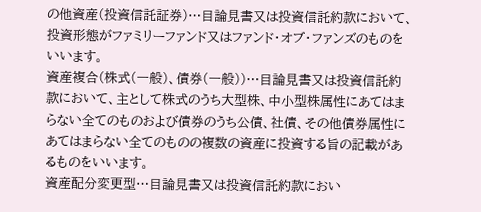の他資産(投資信託証券)…目論見書又は投資信託約款において、投資形態がファミリーファンド又はファンド・オブ・ファンズのものをいいます。
資産複合(株式(一般)、債券(一般))…目論見書又は投資信託約款において、主として株式のうち大型株、中小型株属性にあてはまらない全てのものおよび債券のうち公債、社債、その他債券属性にあてはまらない全てのものの複数の資産に投資する旨の記載があるものをいいます。
資産配分変更型…目論見書又は投資信託約款におい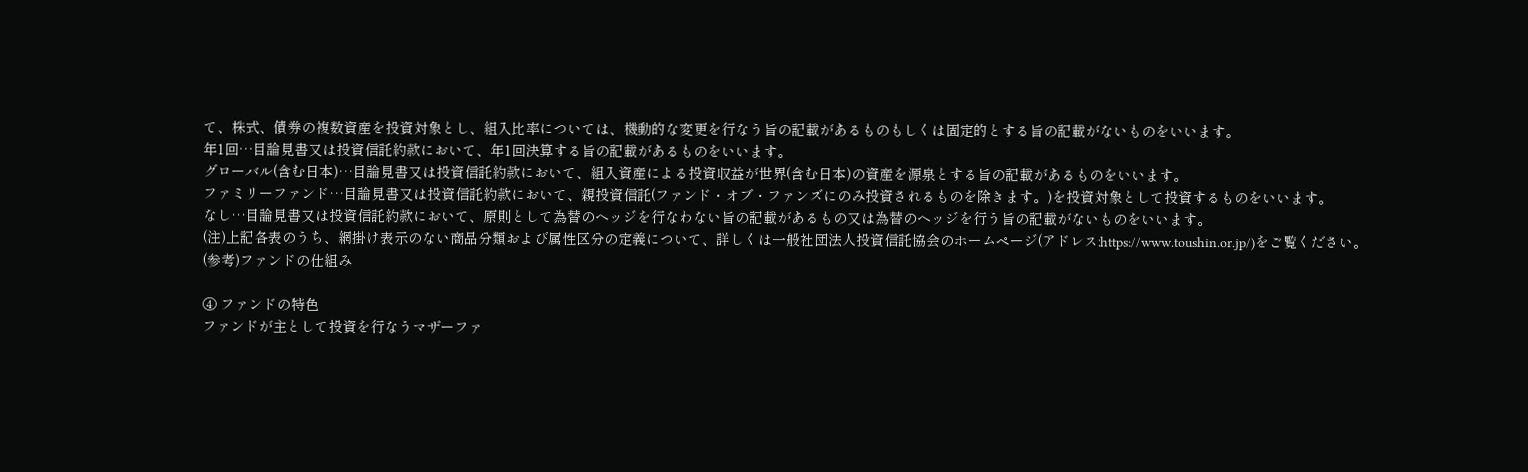て、株式、債券の複数資産を投資対象とし、組入比率については、機動的な変更を行なう旨の記載があるものもしくは固定的とする旨の記載がないものをいいます。
年1回…目論見書又は投資信託約款において、年1回決算する旨の記載があるものをいいます。
グローバル(含む日本)…目論見書又は投資信託約款において、組入資産による投資収益が世界(含む日本)の資産を源泉とする旨の記載があるものをいいます。
ファミリーファンド…目論見書又は投資信託約款において、親投資信託(ファンド・オブ・ファンズにのみ投資されるものを除きます。)を投資対象として投資するものをいいます。
なし…目論見書又は投資信託約款において、原則として為替のヘッジを行なわない旨の記載があるもの又は為替のヘッジを行う旨の記載がないものをいいます。
(注)上記各表のうち、網掛け表示のない商品分類および属性区分の定義について、詳しくは一般社団法人投資信託協会のホームページ(アドレス:https://www.toushin.or.jp/)をご覧ください。
(参考)ファンドの仕組み

④ ファンドの特色
ファンドが主として投資を行なうマザーファ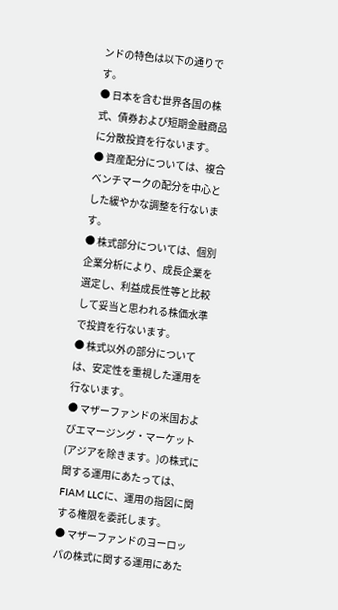ンドの特色は以下の通りです。
● 日本を含む世界各国の株式、債券および短期金融商品に分散投資を行ないます。
● 資産配分については、複合ベンチマークの配分を中心とした緩やかな調整を行ないます。
● 株式部分については、個別企業分析により、成長企業を選定し、利益成長性等と比較して妥当と思われる株価水準で投資を行ないます。
● 株式以外の部分については、安定性を重視した運用を行ないます。
● マザーファンドの米国およびエマージング・マーケット(アジアを除きます。)の株式に関する運用にあたっては、FIAM LLCに、運用の指図に関する権限を委託します。
● マザーファンドのヨーロッパの株式に関する運用にあた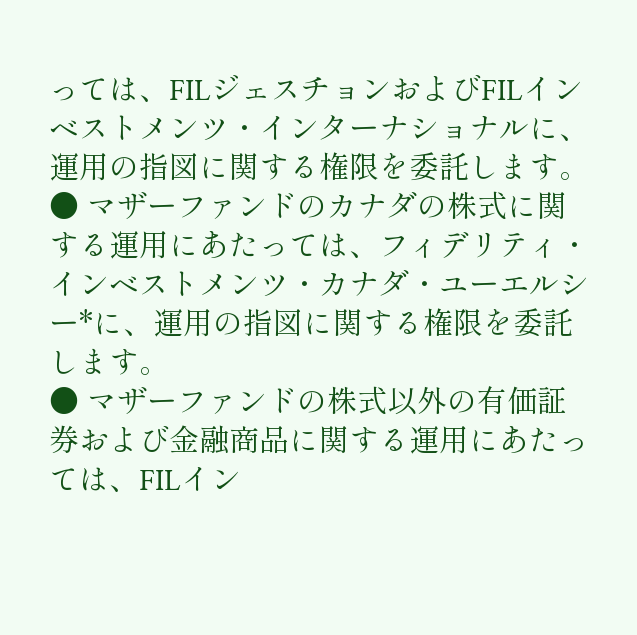っては、FILジェスチョンおよびFILインベストメンツ・インターナショナルに、運用の指図に関する権限を委託します。
● マザーファンドのカナダの株式に関する運用にあたっては、フィデリティ・インベストメンツ・カナダ・ユーエルシー*に、運用の指図に関する権限を委託します。
● マザーファンドの株式以外の有価証券および金融商品に関する運用にあたっては、FILイン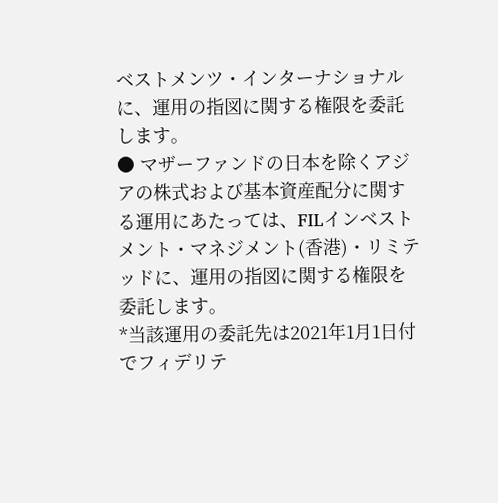ベストメンツ・インターナショナルに、運用の指図に関する権限を委託します。
● マザーファンドの日本を除くアジアの株式および基本資産配分に関する運用にあたっては、FILインベストメント・マネジメント(香港)・リミテッドに、運用の指図に関する権限を委託します。
*当該運用の委託先は2021年1月1日付でフィデリテ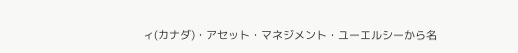ィ(カナダ)・アセット・マネジメント・ユーエルシーから名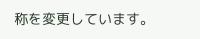称を変更しています。